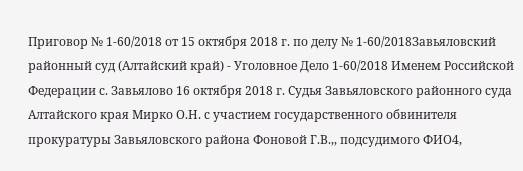Приговор № 1-60/2018 от 15 октября 2018 г. по делу № 1-60/2018Завьяловский районный суд (Алтайский край) - Уголовное Дело 1-60/2018 Именем Российской Федерации с. Завьялово 16 октября 2018 г. Судья Завьяловского районного суда Алтайского края Мирко О.Н. с участием государственного обвинителя прокуратуры Завьяловского района Фоновой Г.В.,, подсудимого ФИО4,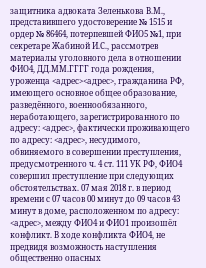защитника адвоката Зеленькова В.М., представившего удостоверение № 1515 и ордер № 86464, потерпевшей ФИО5 №1, при секретаре Жабиной И.С., рассмотрев материалы уголовного дела в отношении ФИО4, ДД.ММ.ГГГГ года рождения, уроженца <адрес><адрес>, гражданина РФ, имеющего основное общее образование, разведённого, военнообязанного, неработающего, зарегистрированного по адресу: <адрес>, фактически проживающего по адресу: <адрес>, несудимого, обвиняемого в совершении преступления, предусмотренного ч. 4 ст. 111 УК РФ, ФИО4 совершил преступление при следующих обстоятельствах. 07 мая 2018 г. в период времени с 07 часов 00 минут до 09 часов 43 минут в доме, расположенном по адресу: <адрес>, между ФИО4 и ФИО1 произошёл конфликт. В ходе конфликта ФИО4, не предвидя возможность наступления общественно опасных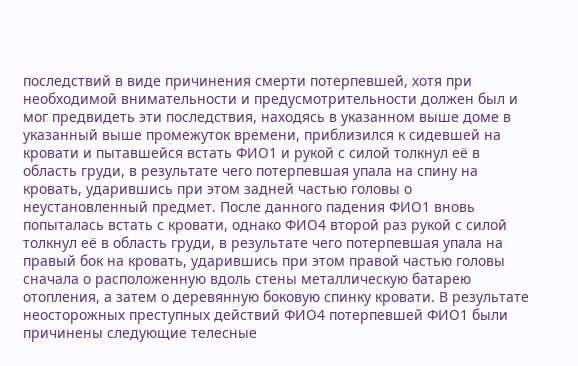последствий в виде причинения смерти потерпевшей, хотя при необходимой внимательности и предусмотрительности должен был и мог предвидеть эти последствия, находясь в указанном выше доме в указанный выше промежуток времени, приблизился к сидевшей на кровати и пытавшейся встать ФИО1 и рукой с силой толкнул её в область груди, в результате чего потерпевшая упала на спину на кровать, ударившись при этом задней частью головы о неустановленный предмет. После данного падения ФИО1 вновь попыталась встать с кровати, однако ФИО4 второй раз рукой с силой толкнул её в область груди, в результате чего потерпевшая упала на правый бок на кровать, ударившись при этом правой частью головы сначала о расположенную вдоль стены металлическую батарею отопления, а затем о деревянную боковую спинку кровати. В результате неосторожных преступных действий ФИО4 потерпевшей ФИО1 были причинены следующие телесные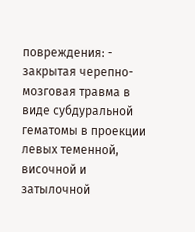повреждения: - закрытая черепно-мозговая травма в виде субдуральной гематомы в проекции левых теменной, височной и затылочной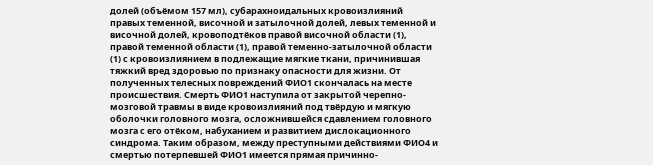долей (объёмом 157 мл), субарахноидальных кровоизлияний правых теменной, височной и затылочной долей, левых теменной и височной долей, кровоподтёков правой височной области (1), правой теменной области (1), правой теменно-затылочной области (1) с кровоизлиянием в подлежащие мягкие ткани, причинившая тяжкий вред здоровью по признаку опасности для жизни. От полученных телесных повреждений ФИО1 скончалась на месте происшествия. Смерть ФИО1 наступила от закрытой черепно-мозговой травмы в виде кровоизлияний под твёрдую и мягкую оболочки головного мозга, осложнившейся сдавлением головного мозга с его отёком, набуханием и развитием дислокационного синдрома. Таким образом, между преступными действиями ФИО4 и смертью потерпевшей ФИО1 имеется прямая причинно-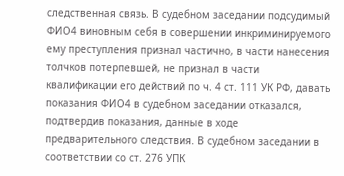следственная связь. В судебном заседании подсудимый ФИО4 виновным себя в совершении инкриминируемого ему преступления признал частично, в части нанесения толчков потерпевшей, не признал в части квалификации его действий по ч. 4 ст. 111 УК РФ, давать показания ФИО4 в судебном заседании отказался, подтвердив показания, данные в ходе предварительного следствия. В судебном заседании в соответствии со ст. 276 УПК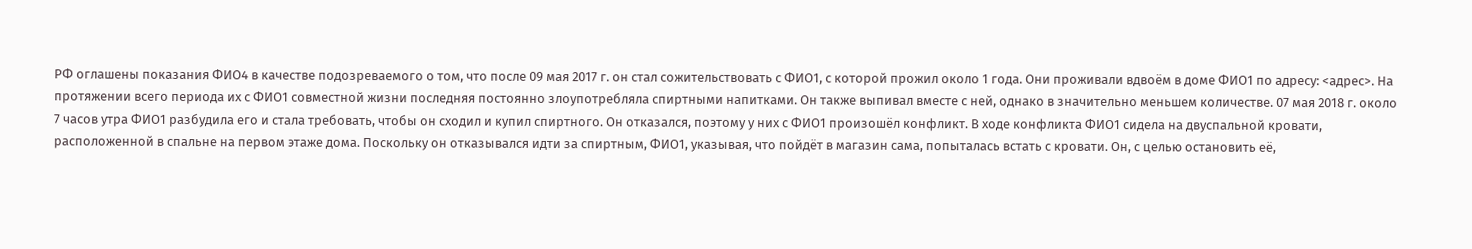РФ оглашены показания ФИО4 в качестве подозреваемого о том, что после 09 мая 2017 г. он стал сожительствовать с ФИО1, с которой прожил около 1 года. Они проживали вдвоём в доме ФИО1 по адресу: <адрес>. На протяжении всего периода их с ФИО1 совместной жизни последняя постоянно злоупотребляла спиртными напитками. Он также выпивал вместе с ней, однако в значительно меньшем количестве. 07 мая 2018 г. около 7 часов утра ФИО1 разбудила его и стала требовать, чтобы он сходил и купил спиртного. Он отказался, поэтому у них с ФИО1 произошёл конфликт. В ходе конфликта ФИО1 сидела на двуспальной кровати, расположенной в спальне на первом этаже дома. Поскольку он отказывался идти за спиртным, ФИО1, указывая, что пойдёт в магазин сама, попыталась встать с кровати. Он, с целью остановить её,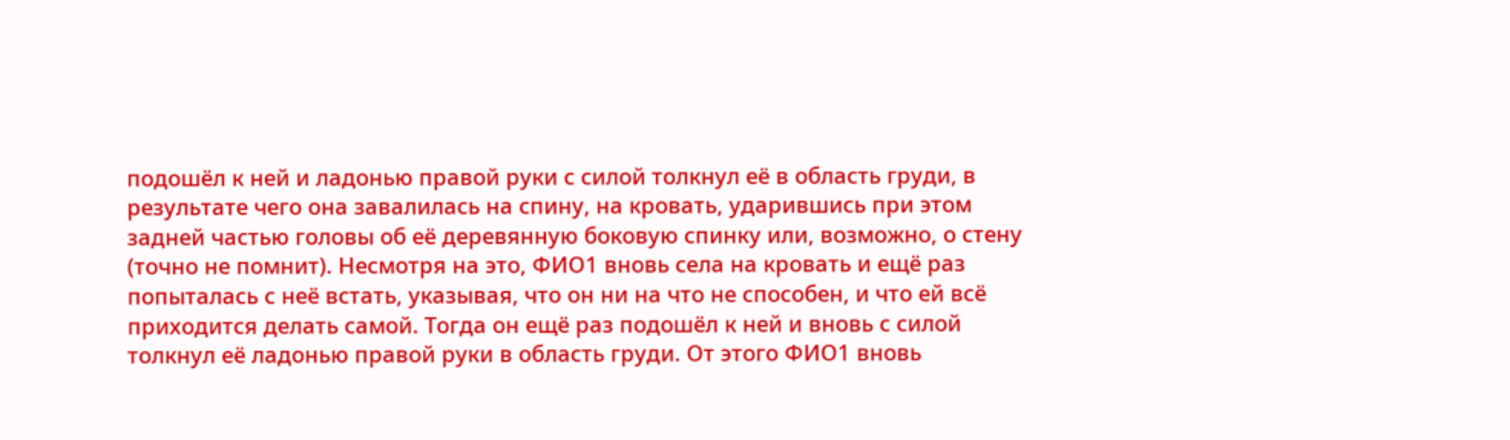подошёл к ней и ладонью правой руки с силой толкнул её в область груди, в результате чего она завалилась на спину, на кровать, ударившись при этом задней частью головы об её деревянную боковую спинку или, возможно, о стену (точно не помнит). Несмотря на это, ФИО1 вновь села на кровать и ещё раз попыталась с неё встать, указывая, что он ни на что не способен, и что ей всё приходится делать самой. Тогда он ещё раз подошёл к ней и вновь с силой толкнул её ладонью правой руки в область груди. От этого ФИО1 вновь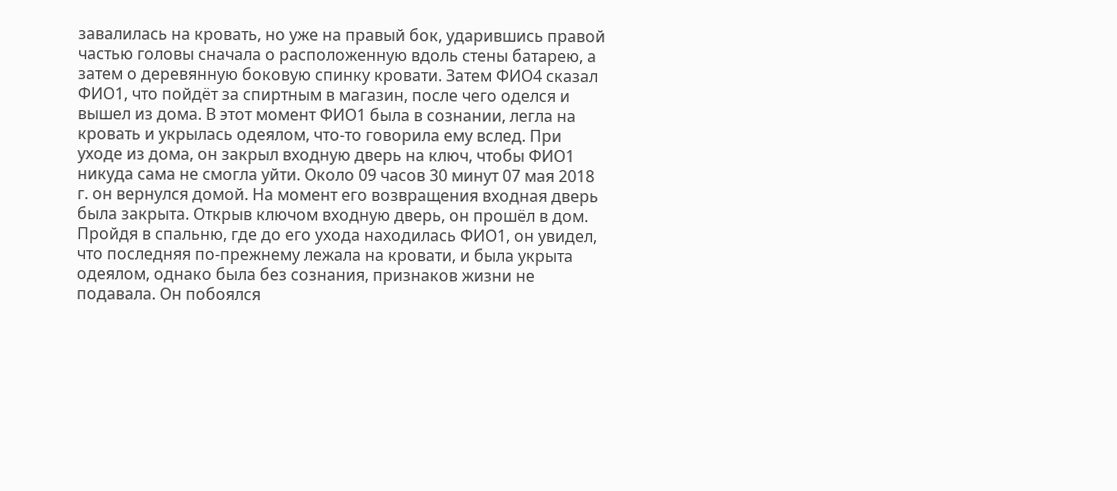завалилась на кровать, но уже на правый бок, ударившись правой частью головы сначала о расположенную вдоль стены батарею, а затем о деревянную боковую спинку кровати. Затем ФИО4 сказал ФИО1, что пойдёт за спиртным в магазин, после чего оделся и вышел из дома. В этот момент ФИО1 была в сознании, легла на кровать и укрылась одеялом, что-то говорила ему вслед. При уходе из дома, он закрыл входную дверь на ключ, чтобы ФИО1 никуда сама не смогла уйти. Около 09 часов 30 минут 07 мая 2018 г. он вернулся домой. На момент его возвращения входная дверь была закрыта. Открыв ключом входную дверь, он прошёл в дом. Пройдя в спальню, где до его ухода находилась ФИО1, он увидел, что последняя по-прежнему лежала на кровати, и была укрыта одеялом, однако была без сознания, признаков жизни не подавала. Он побоялся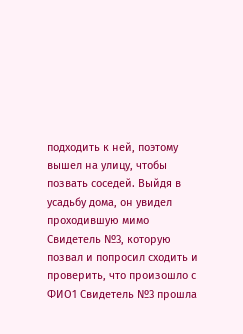подходить к ней, поэтому вышел на улицу, чтобы позвать соседей. Выйдя в усадьбу дома, он увидел проходившую мимо Свидетель №3, которую позвал и попросил сходить и проверить, что произошло с ФИО1 Свидетель №3 прошла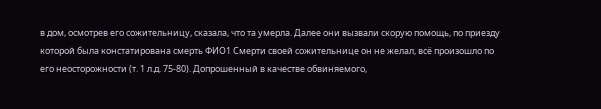в дом, осмотрев его сожительницу, сказала, что та умерла. Далее они вызвали скорую помощь, по приезду которой была констатирована смерть ФИО1 Смерти своей сожительнице он не желал, всё произошло по его неосторожности (т. 1 л.д. 75-80). Допрошенный в качестве обвиняемого,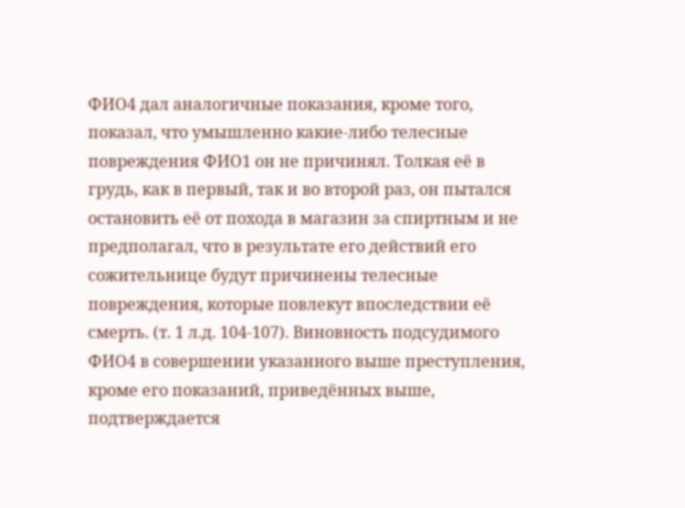ФИО4 дал аналогичные показания, кроме того, показал, что умышленно какие-либо телесные повреждения ФИО1 он не причинял. Толкая её в грудь, как в первый, так и во второй раз, он пытался остановить её от похода в магазин за спиртным и не предполагал, что в результате его действий его сожительнице будут причинены телесные повреждения, которые повлекут впоследствии её смерть. (т. 1 л.д. 104-107). Виновность подсудимого ФИО4 в совершении указанного выше преступления, кроме его показаний, приведённых выше, подтверждается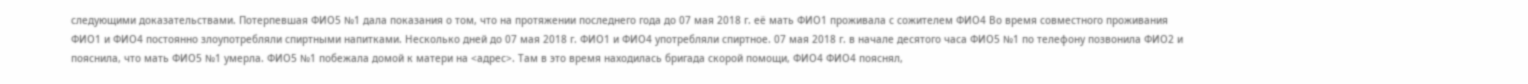следующими доказательствами. Потерпевшая ФИО5 №1 дала показания о том, что на протяжении последнего года до 07 мая 2018 г. её мать ФИО1 проживала с сожителем ФИО4 Во время совместного проживания ФИО1 и ФИО4 постоянно злоупотребляли спиртными напитками. Несколько дней до 07 мая 2018 г. ФИО1 и ФИО4 употребляли спиртное. 07 мая 2018 г. в начале десятого часа ФИО5 №1 по телефону позвонила ФИО2 и пояснила, что мать ФИО5 №1 умерла. ФИО5 №1 побежала домой к матери на <адрес>. Там в это время находилась бригада скорой помощи, ФИО4 ФИО4 пояснял,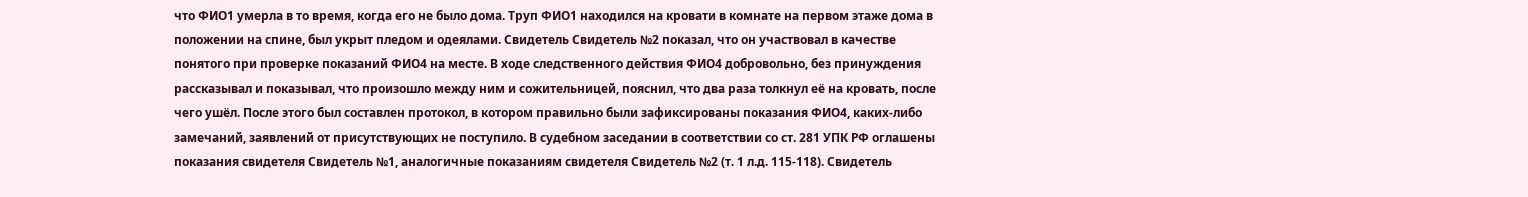что ФИО1 умерла в то время, когда его не было дома. Труп ФИО1 находился на кровати в комнате на первом этаже дома в положении на спине, был укрыт пледом и одеялами. Свидетель Свидетель №2 показал, что он участвовал в качестве понятого при проверке показаний ФИО4 на месте. В ходе следственного действия ФИО4 добровольно, без принуждения рассказывал и показывал, что произошло между ним и сожительницей, пояснил, что два раза толкнул её на кровать, после чего ушёл. После этого был составлен протокол, в котором правильно были зафиксированы показания ФИО4, каких-либо замечаний, заявлений от присутствующих не поступило. В судебном заседании в соответствии со ст. 281 УПК РФ оглашены показания свидетеля Свидетель №1, аналогичные показаниям свидетеля Свидетель №2 (т. 1 л.д. 115-118). Свидетель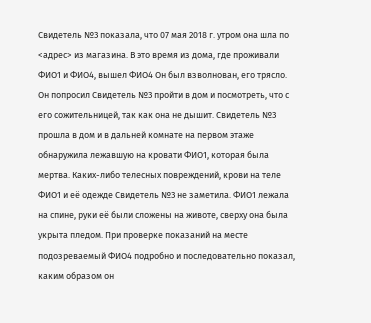Свидетель №3 показала, что 07 мая 2018 г. утром она шла по <адрес> из магазина. В это время из дома, где проживали ФИО1 и ФИО4, вышел ФИО4 Он был взволнован, его трясло. Он попросил Свидетель №3 пройти в дом и посмотреть, что с его сожительницей, так как она не дышит. Свидетель №3 прошла в дом и в дальней комнате на первом этаже обнаружила лежавшую на кровати ФИО1, которая была мертва. Каких-либо телесных повреждений, крови на теле ФИО1 и её одежде Свидетель №3 не заметила. ФИО1 лежала на спине, руки её были сложены на животе, сверху она была укрыта пледом. При проверке показаний на месте подозреваемый ФИО4 подробно и последовательно показал, каким образом он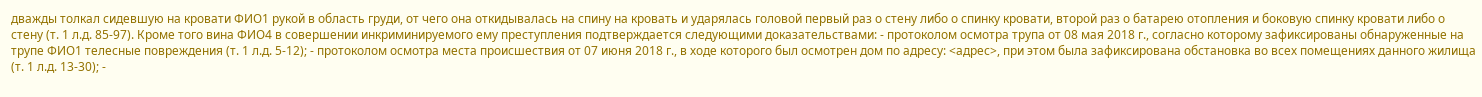дважды толкал сидевшую на кровати ФИО1 рукой в область груди, от чего она откидывалась на спину на кровать и ударялась головой первый раз о стену либо о спинку кровати, второй раз о батарею отопления и боковую спинку кровати либо о стену (т. 1 л.д. 85-97). Кроме того вина ФИО4 в совершении инкриминируемого ему преступления подтверждается следующими доказательствами: - протоколом осмотра трупа от 08 мая 2018 г., согласно которому зафиксированы обнаруженные на трупе ФИО1 телесные повреждения (т. 1 л.д. 5-12); - протоколом осмотра места происшествия от 07 июня 2018 г., в ходе которого был осмотрен дом по адресу: <адрес>, при этом была зафиксирована обстановка во всех помещениях данного жилища (т. 1 л.д. 13-30); -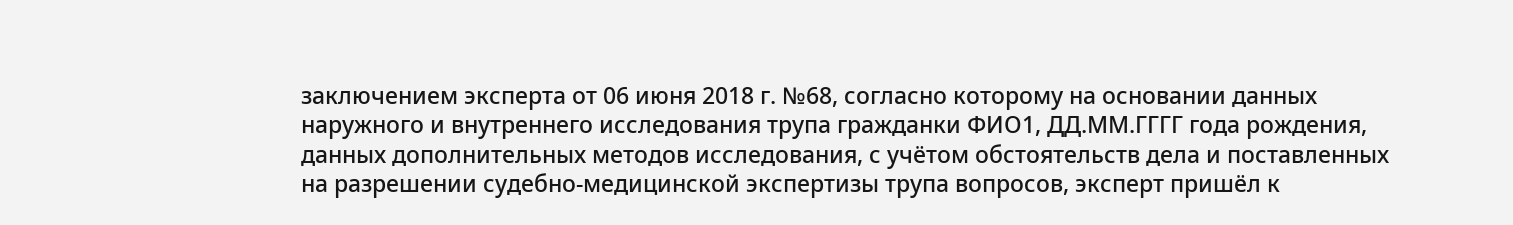заключением эксперта от 06 июня 2018 г. №68, согласно которому на основании данных наружного и внутреннего исследования трупа гражданки ФИО1, ДД.ММ.ГГГГ года рождения, данных дополнительных методов исследования, с учётом обстоятельств дела и поставленных на разрешении судебно-медицинской экспертизы трупа вопросов, эксперт пришёл к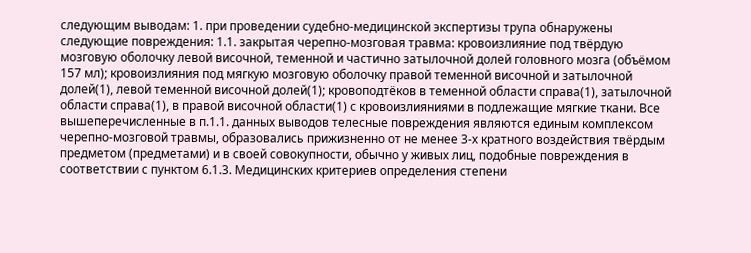следующим выводам: 1. при проведении судебно-медицинской экспертизы трупа обнаружены следующие повреждения: 1.1. закрытая черепно-мозговая травма: кровоизлияние под твёрдую мозговую оболочку левой височной, теменной и частично затылочной долей головного мозга (объёмом 157 мл); кровоизлияния под мягкую мозговую оболочку правой теменной височной и затылочной долей(1), левой теменной височной долей(1); кровоподтёков в теменной области справа(1), затылочной области справа(1), в правой височной области(1) с кровоизлияниями в подлежащие мягкие ткани. Все вышеперечисленные в п.1.1. данных выводов телесные повреждения являются единым комплексом черепно-мозговой травмы, образовались прижизненно от не менее 3-х кратного воздействия твёрдым предметом (предметами) и в своей совокупности, обычно у живых лиц, подобные повреждения в соответствии с пунктом 6.1.3. Медицинских критериев определения степени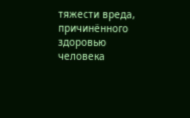тяжести вреда, причинённого здоровью человека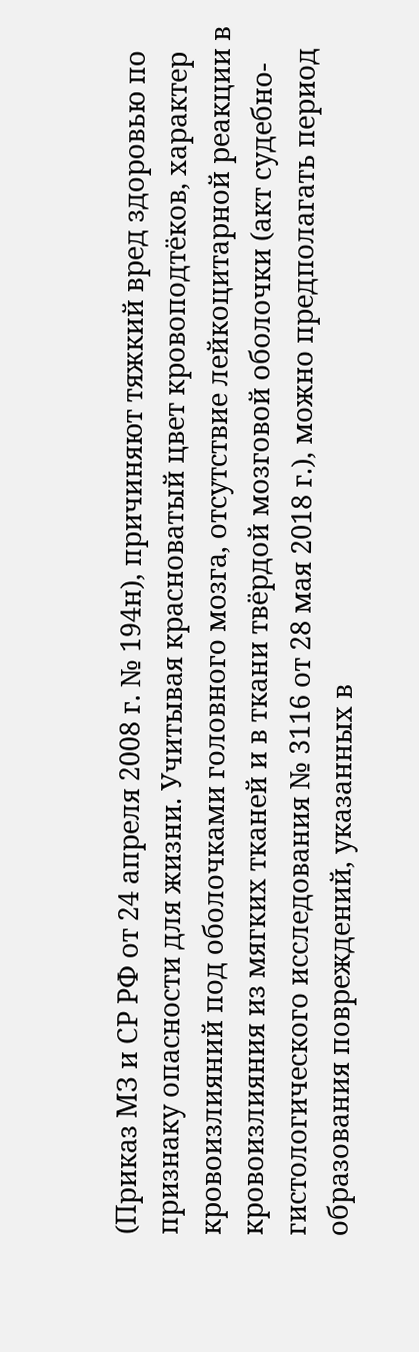(Приказ МЗ и СР РФ от 24 апреля 2008 г. № 194н), причиняют тяжкий вред здоровью по признаку опасности для жизни. Учитывая красноватый цвет кровоподтёков, характер кровоизлияний под оболочками головного мозга, отсутствие лейкоцитарной реакции в кровоизлияния из мягких тканей и в ткани твёрдой мозговой оболочки (акт судебно-гистологического исследования № 3116 от 28 мая 2018 г.), можно предполагать период образования повреждений, указанных в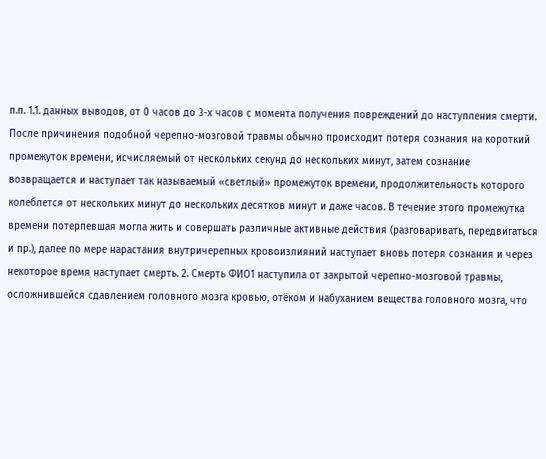п.п. 1.1. данных выводов, от 0 часов до 3-х часов с момента получения повреждений до наступления смерти. После причинения подобной черепно-мозговой травмы обычно происходит потеря сознания на короткий промежуток времени, исчисляемый от нескольких секунд до нескольких минут, затем сознание возвращается и наступает так называемый «светлый» промежуток времени, продолжительность которого колеблется от нескольких минут до нескольких десятков минут и даже часов. В течение этого промежутка времени потерпевшая могла жить и совершать различные активные действия (разговаривать, передвигаться и пр.), далее по мере нарастания внутричерепных кровоизлияний наступает вновь потеря сознания и через некоторое время наступает смерть. 2. Смерть ФИО1 наступила от закрытой черепно-мозговой травмы, осложнившейся сдавлением головного мозга кровью, отёком и набуханием вещества головного мозга, что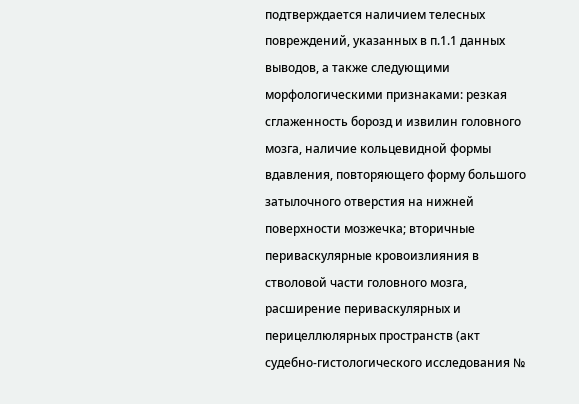подтверждается наличием телесных повреждений, указанных в п.1.1 данных выводов, а также следующими морфологическими признаками: резкая сглаженность борозд и извилин головного мозга, наличие кольцевидной формы вдавления, повторяющего форму большого затылочного отверстия на нижней поверхности мозжечка; вторичные периваскулярные кровоизлияния в стволовой части головного мозга, расширение периваскулярных и перицеллюлярных пространств (акт судебно-гистологического исследования №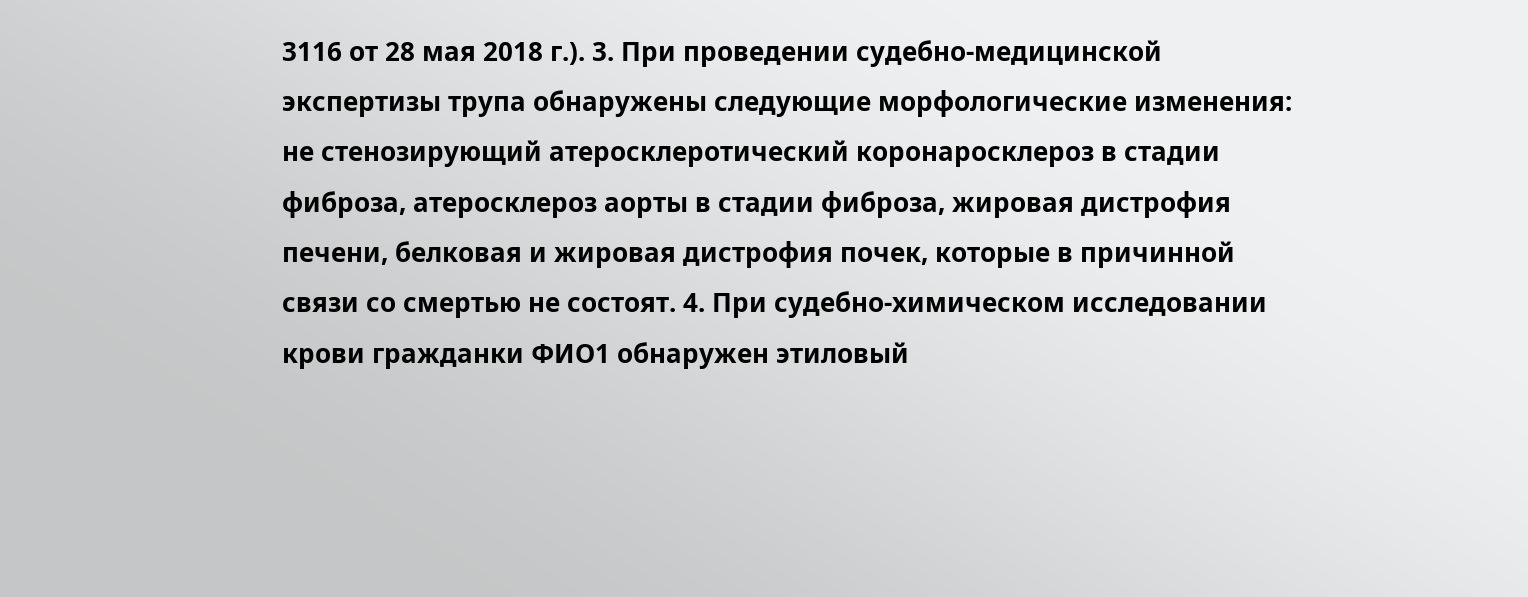3116 от 28 мая 2018 г.). 3. При проведении судебно-медицинской экспертизы трупа обнаружены следующие морфологические изменения: не стенозирующий атеросклеротический коронаросклероз в стадии фиброза, атеросклероз аорты в стадии фиброза, жировая дистрофия печени, белковая и жировая дистрофия почек, которые в причинной связи со смертью не состоят. 4. При судебно-химическом исследовании крови гражданки ФИО1 обнаружен этиловый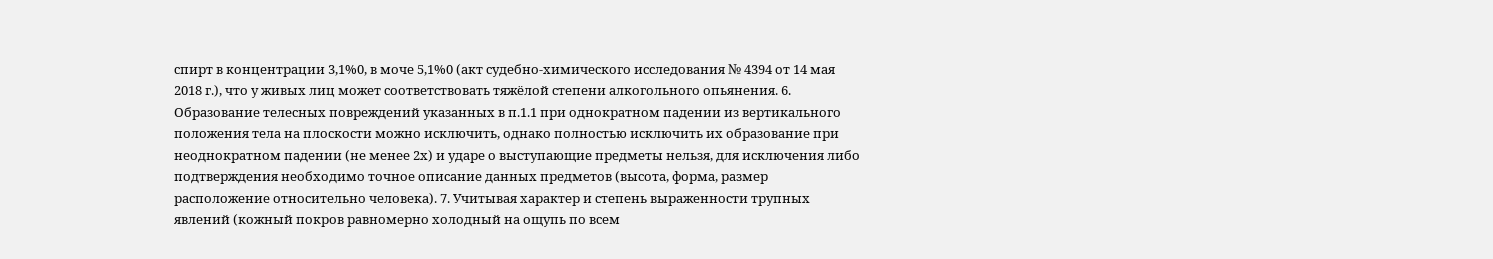спирт в концентрации 3,1%0, в моче 5,1%0 (акт судебно-химического исследования № 4394 от 14 мая 2018 г.), что у живых лиц может соответствовать тяжёлой степени алкогольного опьянения. 6. Образование телесных повреждений указанных в п.1.1 при однократном падении из вертикального положения тела на плоскости можно исключить, однако полностью исключить их образование при неоднократном падении (не менее 2х) и ударе о выступающие предметы нельзя, для исключения либо подтверждения необходимо точное описание данных предметов (высота, форма, размер расположение относительно человека). 7. Учитывая характер и степень выраженности трупных явлений (кожный покров равномерно холодный на ощупь по всем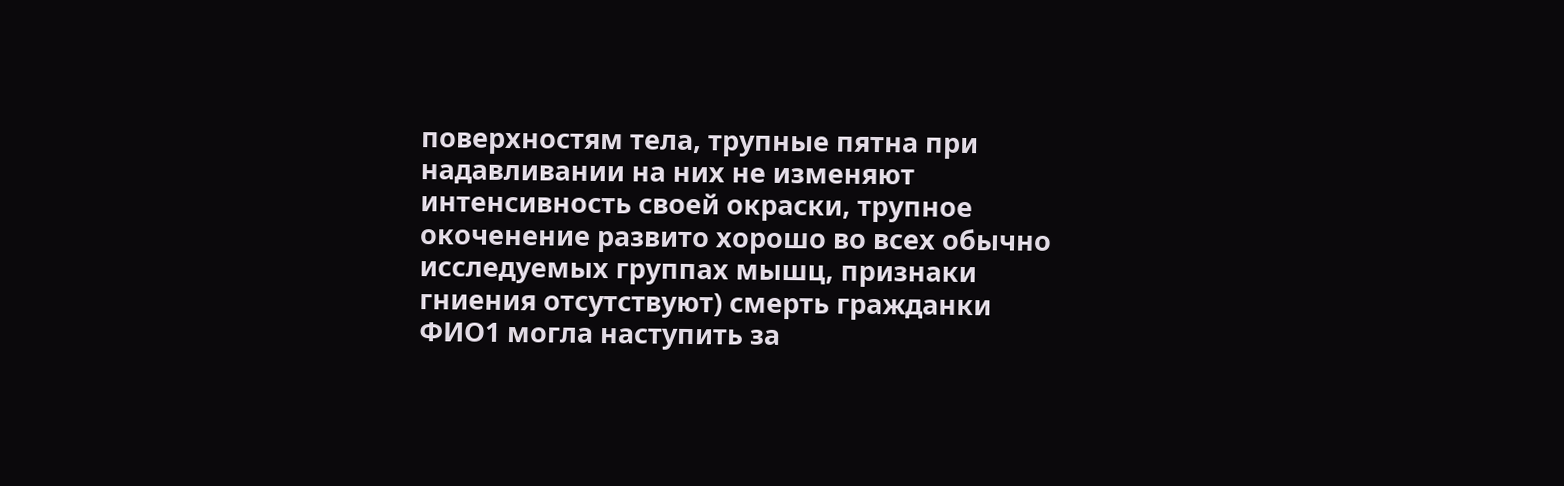поверхностям тела, трупные пятна при надавливании на них не изменяют интенсивность своей окраски, трупное окоченение развито хорошо во всех обычно исследуемых группах мышц, признаки гниения отсутствуют) смерть гражданки ФИО1 могла наступить за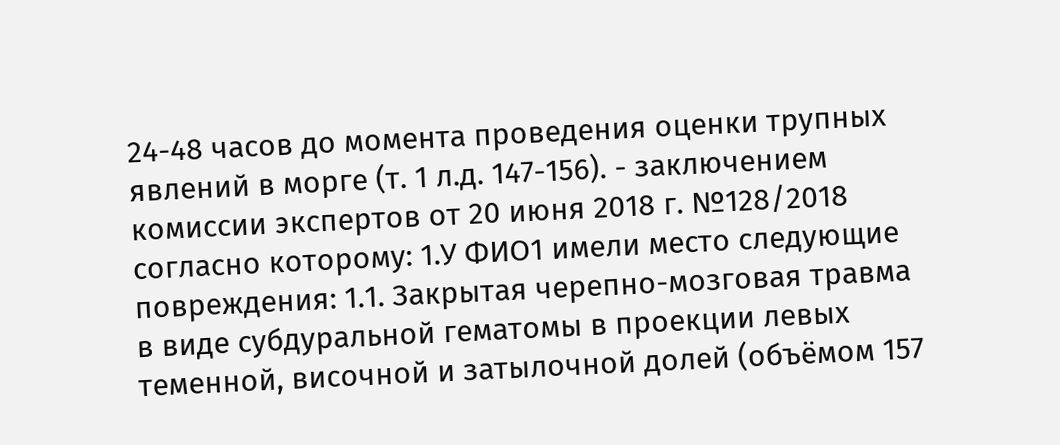24-48 часов до момента проведения оценки трупных явлений в морге (т. 1 л.д. 147-156). - заключением комиссии экспертов от 20 июня 2018 г. №128/2018 согласно которому: 1.У ФИО1 имели место следующие повреждения: 1.1. Закрытая черепно-мозговая травма в виде субдуральной гематомы в проекции левых теменной, височной и затылочной долей (объёмом 157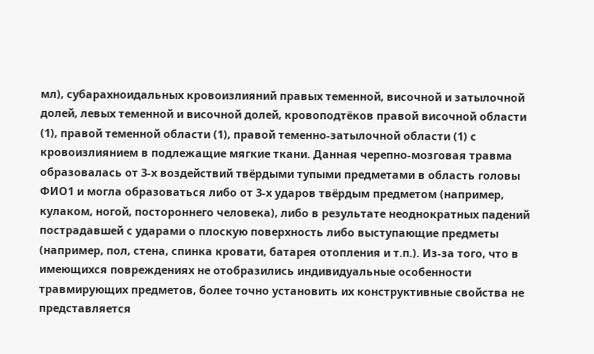мл), субарахноидальных кровоизлияний правых теменной, височной и затылочной долей, левых теменной и височной долей, кровоподтёков правой височной области (1), правой теменной области (1), правой теменно-затылочной области (1) с кровоизлиянием в подлежащие мягкие ткани. Данная черепно-мозговая травма образовалась от 3-х воздействий твёрдыми тупыми предметами в область головы ФИО1 и могла образоваться либо от 3-х ударов твёрдым предметом (например, кулаком, ногой, постороннего человека), либо в результате неоднократных падений пострадавшей с ударами о плоскую поверхность либо выступающие предметы (например, пол, стена, спинка кровати, батарея отопления и т.п.). Из-за того, что в имеющихся повреждениях не отобразились индивидуальные особенности травмирующих предметов, более точно установить их конструктивные свойства не представляется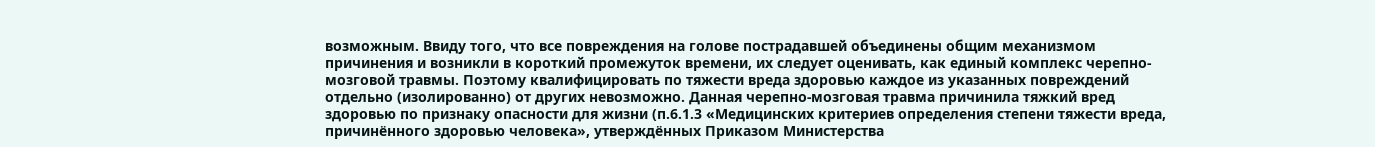возможным. Ввиду того, что все повреждения на голове пострадавшей объединены общим механизмом причинения и возникли в короткий промежуток времени, их следует оценивать, как единый комплекс черепно-мозговой травмы. Поэтому квалифицировать по тяжести вреда здоровью каждое из указанных повреждений отдельно (изолированно) от других невозможно. Данная черепно-мозговая травма причинила тяжкий вред здоровью по признаку опасности для жизни (п.6.1.3 «Медицинских критериев определения степени тяжести вреда, причинённого здоровью человека», утверждённых Приказом Министерства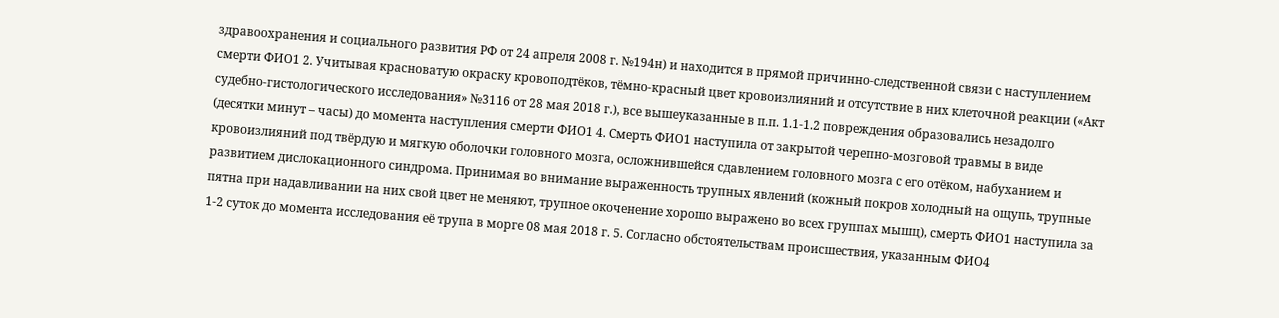здравоохранения и социального развития РФ от 24 апреля 2008 г. №194н) и находится в прямой причинно-следственной связи с наступлением смерти ФИО1 2. Учитывая красноватую окраску кровоподтёков, тёмно-красный цвет кровоизлияний и отсутствие в них клеточной реакции («Акт судебно-гистологического исследования» №3116 от 28 мая 2018 г.), все вышеуказанные в п.п. 1.1-1.2 повреждения образовались незадолго (десятки минут – часы) до момента наступления смерти ФИО1 4. Смерть ФИО1 наступила от закрытой черепно-мозговой травмы в виде кровоизлияний под твёрдую и мягкую оболочки головного мозга, осложнившейся сдавлением головного мозга с его отёком, набуханием и развитием дислокационного синдрома. Принимая во внимание выраженность трупных явлений (кожный покров холодный на ощупь, трупные пятна при надавливании на них свой цвет не меняют, трупное окоченение хорошо выражено во всех группах мышц), смерть ФИО1 наступила за 1-2 суток до момента исследования её трупа в морге 08 мая 2018 г. 5. Согласно обстоятельствам происшествия, указанным ФИО4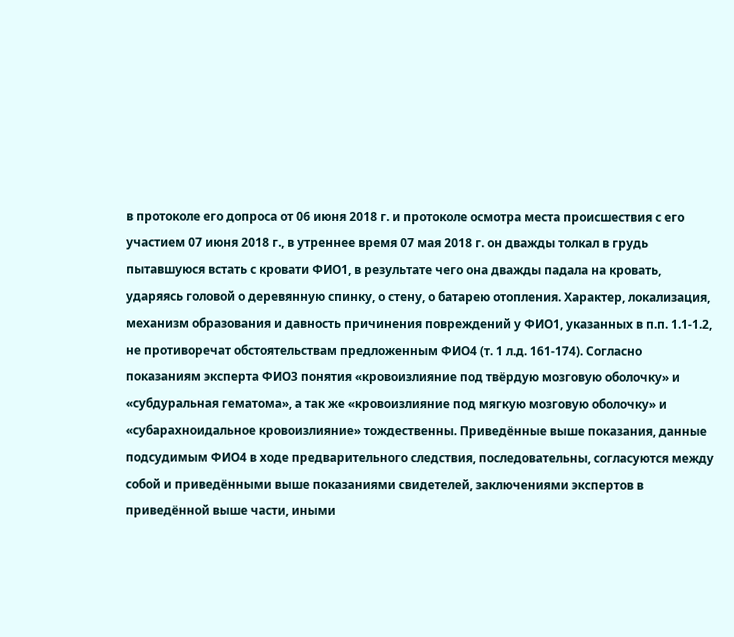в протоколе его допроса от 06 июня 2018 г. и протоколе осмотра места происшествия с его участием 07 июня 2018 г., в утреннее время 07 мая 2018 г. он дважды толкал в грудь пытавшуюся встать с кровати ФИО1, в результате чего она дважды падала на кровать, ударяясь головой о деревянную спинку, о стену, о батарею отопления. Характер, локализация, механизм образования и давность причинения повреждений у ФИО1, указанных в п.п. 1.1-1.2, не противоречат обстоятельствам предложенным ФИО4 (т. 1 л.д. 161-174). Согласно показаниям эксперта ФИО3 понятия «кровоизлияние под твёрдую мозговую оболочку» и «субдуральная гематома», а так же «кровоизлияние под мягкую мозговую оболочку» и «субарахноидальное кровоизлияние» тождественны. Приведённые выше показания, данные подсудимым ФИО4 в ходе предварительного следствия, последовательны, согласуются между собой и приведёнными выше показаниями свидетелей, заключениями экспертов в приведённой выше части, иными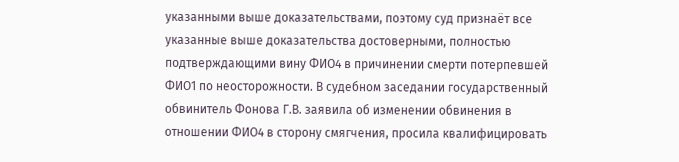указанными выше доказательствами, поэтому суд признаёт все указанные выше доказательства достоверными, полностью подтверждающими вину ФИО4 в причинении смерти потерпевшей ФИО1 по неосторожности. В судебном заседании государственный обвинитель Фонова Г.В. заявила об изменении обвинения в отношении ФИО4 в сторону смягчения, просила квалифицировать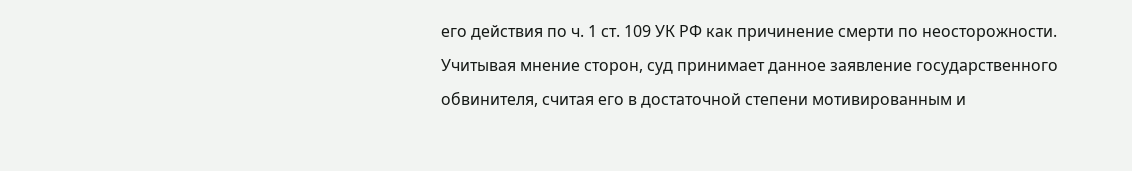его действия по ч. 1 ст. 109 УК РФ как причинение смерти по неосторожности. Учитывая мнение сторон, суд принимает данное заявление государственного обвинителя, считая его в достаточной степени мотивированным и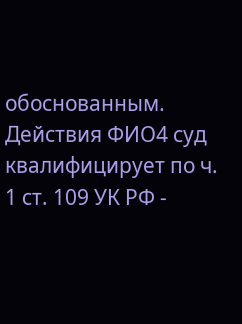обоснованным. Действия ФИО4 суд квалифицирует по ч. 1 ст. 109 УК РФ -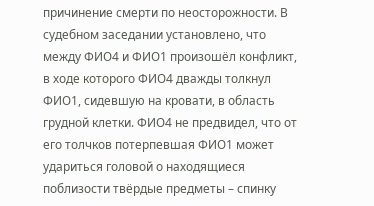причинение смерти по неосторожности. В судебном заседании установлено, что между ФИО4 и ФИО1 произошёл конфликт, в ходе которого ФИО4 дважды толкнул ФИО1, сидевшую на кровати, в область грудной клетки. ФИО4 не предвидел, что от его толчков потерпевшая ФИО1 может удариться головой о находящиеся поблизости твёрдые предметы – спинку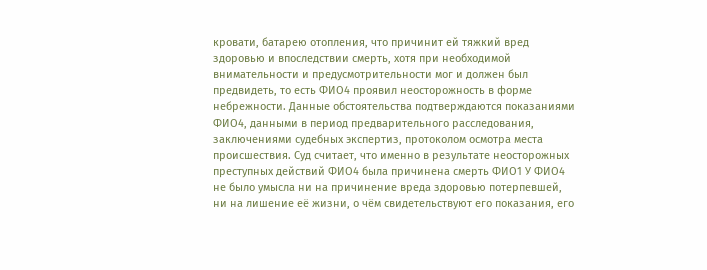кровати, батарею отопления, что причинит ей тяжкий вред здоровью и впоследствии смерть, хотя при необходимой внимательности и предусмотрительности мог и должен был предвидеть, то есть ФИО4 проявил неосторожность в форме небрежности. Данные обстоятельства подтверждаются показаниями ФИО4, данными в период предварительного расследования, заключениями судебных экспертиз, протоколом осмотра места происшествия. Суд считает, что именно в результате неосторожных преступных действий ФИО4 была причинена смерть ФИО1 У ФИО4 не было умысла ни на причинение вреда здоровью потерпевшей, ни на лишение её жизни, о чём свидетельствуют его показания, его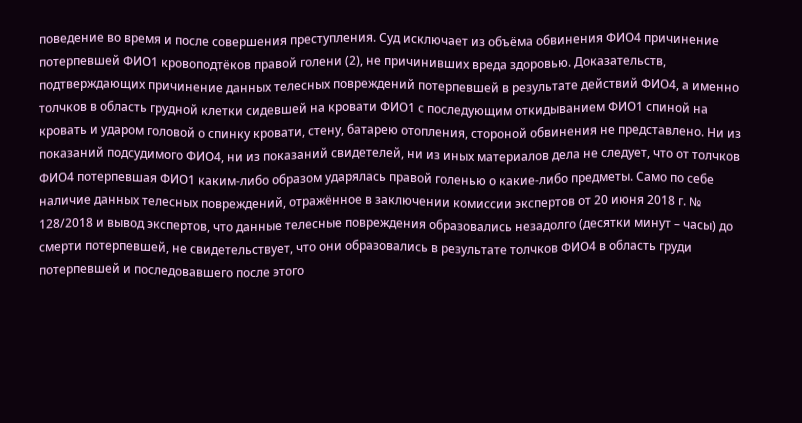поведение во время и после совершения преступления. Суд исключает из объёма обвинения ФИО4 причинение потерпевшей ФИО1 кровоподтёков правой голени (2), не причинивших вреда здоровью. Доказательств, подтверждающих причинение данных телесных повреждений потерпевшей в результате действий ФИО4, а именно толчков в область грудной клетки сидевшей на кровати ФИО1 с последующим откидыванием ФИО1 спиной на кровать и ударом головой о спинку кровати, стену, батарею отопления, стороной обвинения не представлено. Ни из показаний подсудимого ФИО4, ни из показаний свидетелей, ни из иных материалов дела не следует, что от толчков ФИО4 потерпевшая ФИО1 каким-либо образом ударялась правой голенью о какие-либо предметы. Само по себе наличие данных телесных повреждений, отражённое в заключении комиссии экспертов от 20 июня 2018 г. № 128/2018 и вывод экспертов, что данные телесные повреждения образовались незадолго (десятки минут – часы) до смерти потерпевшей, не свидетельствует, что они образовались в результате толчков ФИО4 в область груди потерпевшей и последовавшего после этого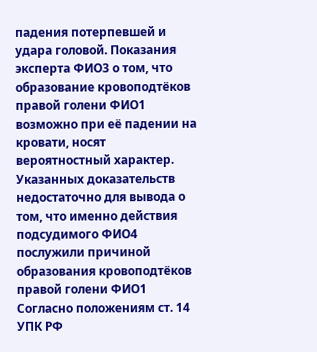падения потерпевшей и удара головой. Показания эксперта ФИО3 о том, что образование кровоподтёков правой голени ФИО1 возможно при её падении на кровати, носят вероятностный характер. Указанных доказательств недостаточно для вывода о том, что именно действия подсудимого ФИО4 послужили причиной образования кровоподтёков правой голени ФИО1 Согласно положениям ст. 14 УПК РФ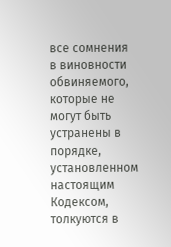все сомнения в виновности обвиняемого, которые не могут быть устранены в порядке, установленном настоящим Кодексом, толкуются в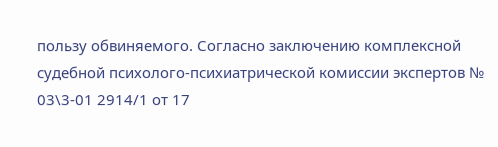пользу обвиняемого. Согласно заключению комплексной судебной психолого-психиатрической комиссии экспертов № 03\3-01 2914/1 от 17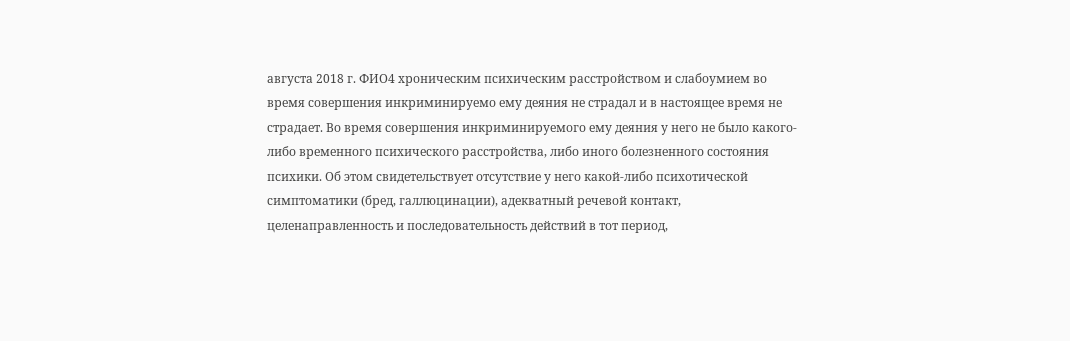августа 2018 г. ФИО4 хроническим психическим расстройством и слабоумием во время совершения инкриминируемо ему деяния не страдал и в настоящее время не страдает. Во время совершения инкриминируемого ему деяния у него не было какого-либо временного психического расстройства, либо иного болезненного состояния психики. Об этом свидетельствует отсутствие у него какой-либо психотической симптоматики (бред, галлюцинации), адекватный речевой контакт, целенаправленность и последовательность действий в тот период,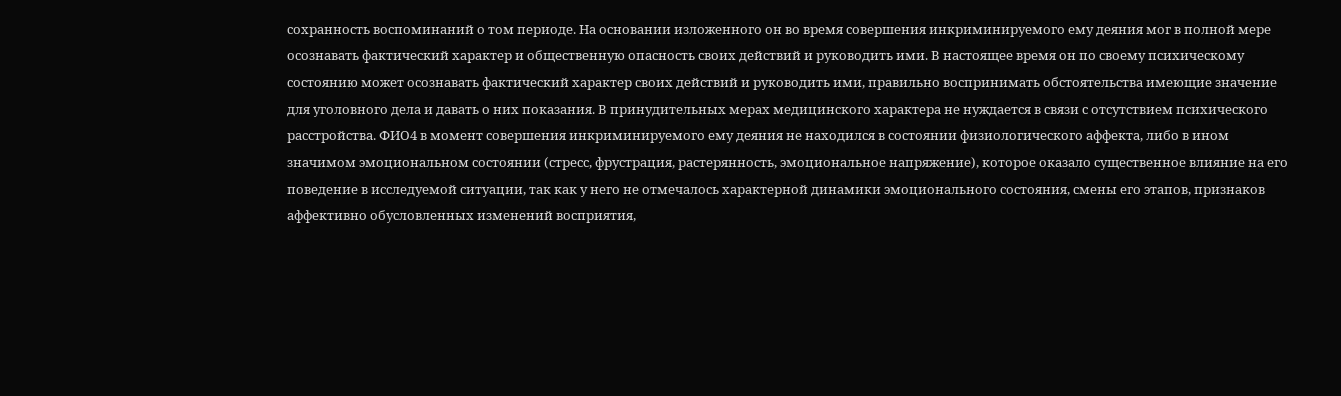сохранность воспоминаний о том периоде. На основании изложенного он во время совершения инкриминируемого ему деяния мог в полной мере осознавать фактический характер и общественную опасность своих действий и руководить ими. В настоящее время он по своему психическому состоянию может осознавать фактический характер своих действий и руководить ими, правильно воспринимать обстоятельства имеющие значение для уголовного дела и давать о них показания. В принудительных мерах медицинского характера не нуждается в связи с отсутствием психического расстройства. ФИО4 в момент совершения инкриминируемого ему деяния не находился в состоянии физиологического аффекта, либо в ином значимом эмоциональном состоянии (стресс, фрустрация, растерянность, эмоциональное напряжение), которое оказало существенное влияние на его поведение в исследуемой ситуации, так как у него не отмечалось характерной динамики эмоционального состояния, смены его этапов, признаков аффективно обусловленных изменений восприятия,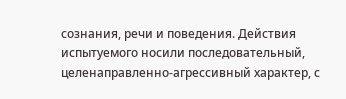сознания, речи и поведения. Действия испытуемого носили последовательный, целенаправленно-агрессивный характер, с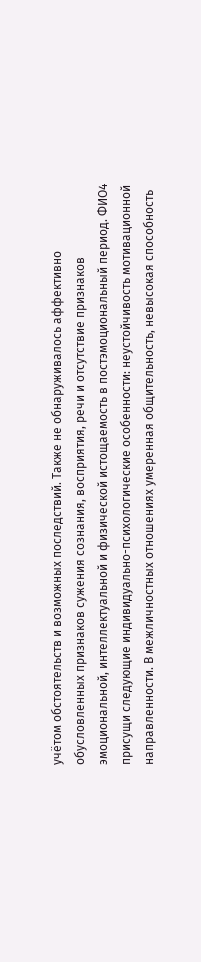учётом обстоятельств и возможных последствий. Также не обнаруживалось аффективно обусловленных признаков сужения сознания, восприятия, речи и отсутствие признаков эмоциональной, интеллектуальной и физической истощаемость в постэмоциональный период. ФИО4 присущи следующие индивидуально-психологические особенности: неустойчивость мотивационной направленности. В межличностных отношениях умеренная общительность, невысокая способность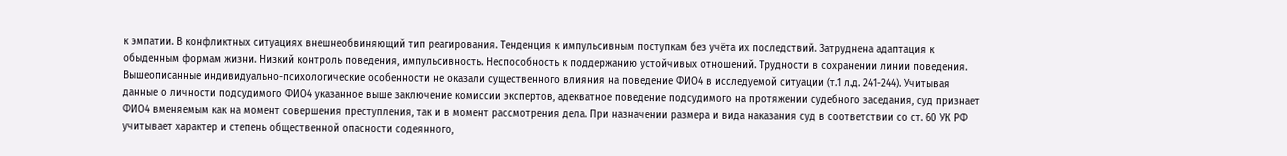к эмпатии. В конфликтных ситуациях внешнеобвиняющий тип реагирования. Тенденция к импульсивным поступкам без учёта их последствий. Затруднена адаптация к обыденным формам жизни. Низкий контроль поведения, импульсивность. Неспособность к поддержанию устойчивых отношений. Трудности в сохранении линии поведения. Вышеописанные индивидуально-психологические особенности не оказали существенного влияния на поведение ФИО4 в исследуемой ситуации (т.1 л.д. 241-244). Учитывая данные о личности подсудимого ФИО4 указанное выше заключение комиссии экспертов, адекватное поведение подсудимого на протяжении судебного заседания, суд признает ФИО4 вменяемым как на момент совершения преступления, так и в момент рассмотрения дела. При назначении размера и вида наказания суд в соответствии со ст. 60 УК РФ учитывает характер и степень общественной опасности содеянного,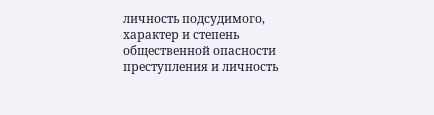личность подсудимого, характер и степень общественной опасности преступления и личность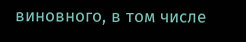виновного, в том числе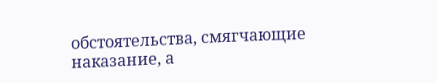обстоятельства, смягчающие наказание, а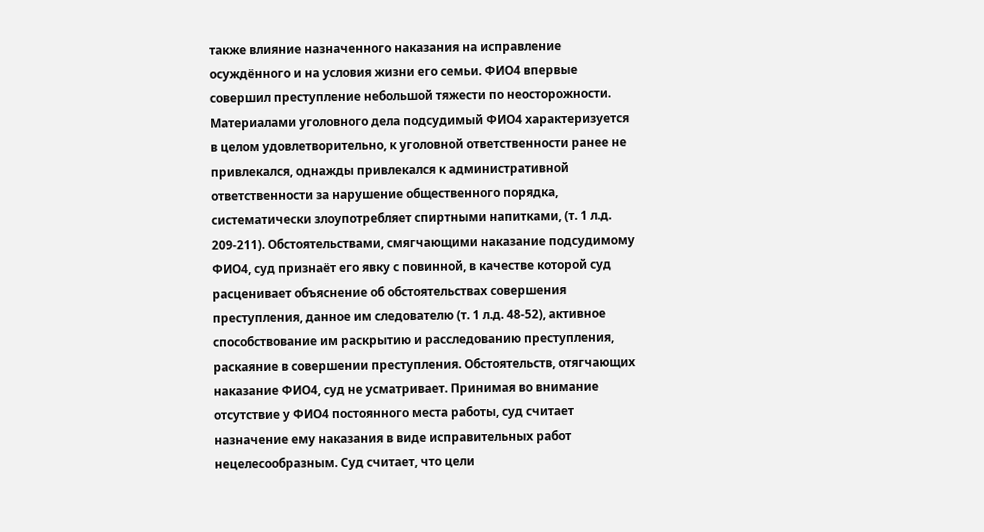также влияние назначенного наказания на исправление осуждённого и на условия жизни его семьи. ФИО4 впервые совершил преступление небольшой тяжести по неосторожности. Материалами уголовного дела подсудимый ФИО4 характеризуется в целом удовлетворительно, к уголовной ответственности ранее не привлекался, однажды привлекался к административной ответственности за нарушение общественного порядка, систематически злоупотребляет спиртными напитками, (т. 1 л.д. 209-211). Обстоятельствами, смягчающими наказание подсудимому ФИО4, суд признаёт его явку с повинной, в качестве которой суд расценивает объяснение об обстоятельствах совершения преступления, данное им следователю (т. 1 л.д. 48-52), активное способствование им раскрытию и расследованию преступления, раскаяние в совершении преступления. Обстоятельств, отягчающих наказание ФИО4, суд не усматривает. Принимая во внимание отсутствие у ФИО4 постоянного места работы, суд считает назначение ему наказания в виде исправительных работ нецелесообразным. Суд считает, что цели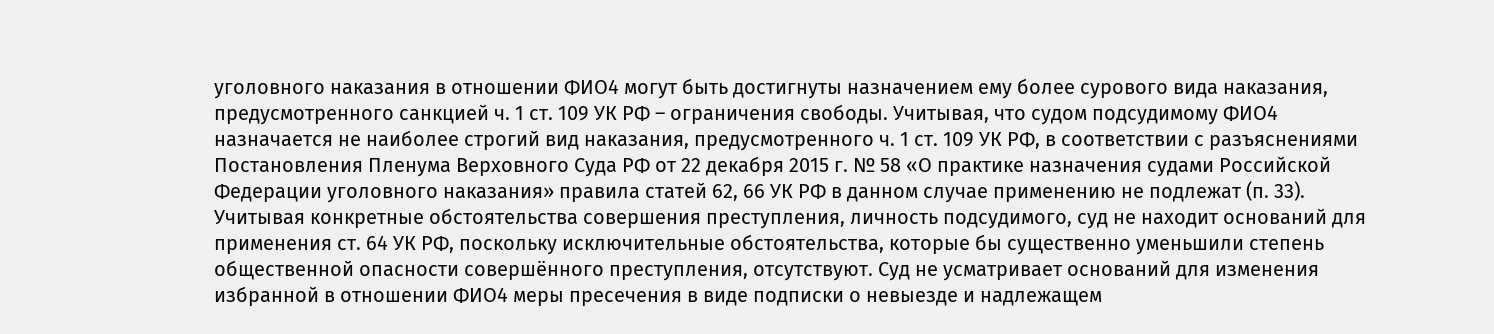уголовного наказания в отношении ФИО4 могут быть достигнуты назначением ему более сурового вида наказания, предусмотренного санкцией ч. 1 ст. 109 УК РФ – ограничения свободы. Учитывая, что судом подсудимому ФИО4 назначается не наиболее строгий вид наказания, предусмотренного ч. 1 ст. 109 УК РФ, в соответствии с разъяснениями Постановления Пленума Верховного Суда РФ от 22 декабря 2015 г. № 58 «О практике назначения судами Российской Федерации уголовного наказания» правила статей 62, 66 УК РФ в данном случае применению не подлежат (п. 33). Учитывая конкретные обстоятельства совершения преступления, личность подсудимого, суд не находит оснований для применения ст. 64 УК РФ, поскольку исключительные обстоятельства, которые бы существенно уменьшили степень общественной опасности совершённого преступления, отсутствуют. Суд не усматривает оснований для изменения избранной в отношении ФИО4 меры пресечения в виде подписки о невыезде и надлежащем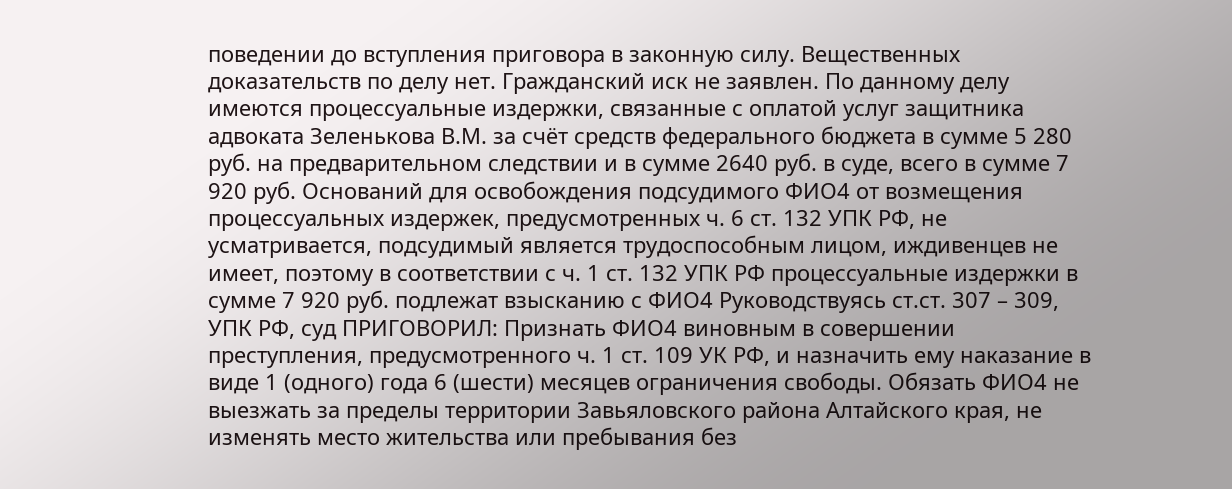поведении до вступления приговора в законную силу. Вещественных доказательств по делу нет. Гражданский иск не заявлен. По данному делу имеются процессуальные издержки, связанные с оплатой услуг защитника адвоката Зеленькова В.М. за счёт средств федерального бюджета в сумме 5 280 руб. на предварительном следствии и в сумме 2640 руб. в суде, всего в сумме 7 920 руб. Оснований для освобождения подсудимого ФИО4 от возмещения процессуальных издержек, предусмотренных ч. 6 ст. 132 УПК РФ, не усматривается, подсудимый является трудоспособным лицом, иждивенцев не имеет, поэтому в соответствии с ч. 1 ст. 132 УПК РФ процессуальные издержки в сумме 7 920 руб. подлежат взысканию с ФИО4 Руководствуясь ст.ст. 307 – 309, УПК РФ, суд ПРИГОВОРИЛ: Признать ФИО4 виновным в совершении преступления, предусмотренного ч. 1 ст. 109 УК РФ, и назначить ему наказание в виде 1 (одного) года 6 (шести) месяцев ограничения свободы. Обязать ФИО4 не выезжать за пределы территории Завьяловского района Алтайского края, не изменять место жительства или пребывания без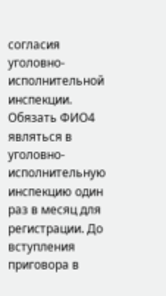согласия уголовно-исполнительной инспекции. Обязать ФИО4 являться в уголовно-исполнительную инспекцию один раз в месяц для регистрации. До вступления приговора в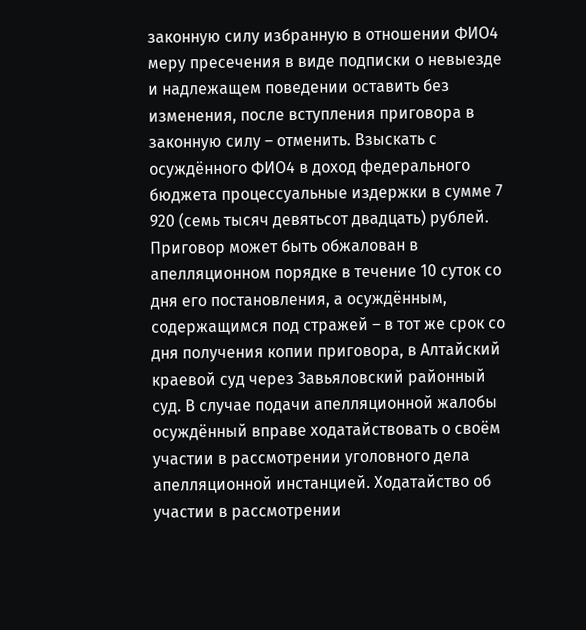законную силу избранную в отношении ФИО4 меру пресечения в виде подписки о невыезде и надлежащем поведении оставить без изменения, после вступления приговора в законную силу – отменить. Взыскать с осуждённого ФИО4 в доход федерального бюджета процессуальные издержки в сумме 7 920 (семь тысяч девятьсот двадцать) рублей. Приговор может быть обжалован в апелляционном порядке в течение 10 суток со дня его постановления, а осуждённым, содержащимся под стражей – в тот же срок со дня получения копии приговора, в Алтайский краевой суд через Завьяловский районный суд. В случае подачи апелляционной жалобы осуждённый вправе ходатайствовать о своём участии в рассмотрении уголовного дела апелляционной инстанцией. Ходатайство об участии в рассмотрении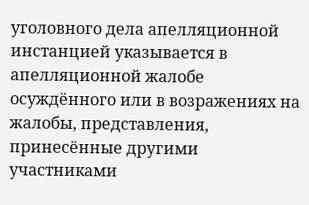уголовного дела апелляционной инстанцией указывается в апелляционной жалобе осуждённого или в возражениях на жалобы, представления, принесённые другими участниками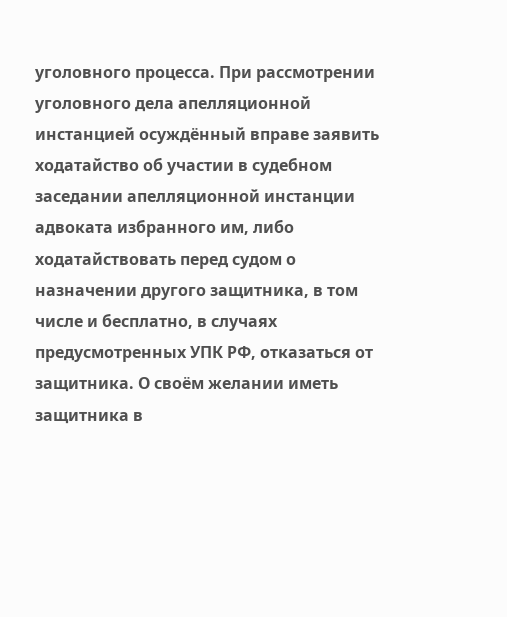уголовного процесса. При рассмотрении уголовного дела апелляционной инстанцией осуждённый вправе заявить ходатайство об участии в судебном заседании апелляционной инстанции адвоката избранного им, либо ходатайствовать перед судом о назначении другого защитника, в том числе и бесплатно, в случаях предусмотренных УПК РФ, отказаться от защитника. О своём желании иметь защитника в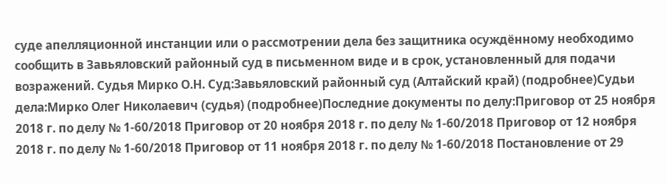суде апелляционной инстанции или о рассмотрении дела без защитника осуждённому необходимо сообщить в Завьяловский районный суд в письменном виде и в срок, установленный для подачи возражений. Судья Мирко О.Н. Суд:Завьяловский районный суд (Алтайский край) (подробнее)Судьи дела:Мирко Олег Николаевич (судья) (подробнее)Последние документы по делу:Приговор от 25 ноября 2018 г. по делу № 1-60/2018 Приговор от 20 ноября 2018 г. по делу № 1-60/2018 Приговор от 12 ноября 2018 г. по делу № 1-60/2018 Приговор от 11 ноября 2018 г. по делу № 1-60/2018 Постановление от 29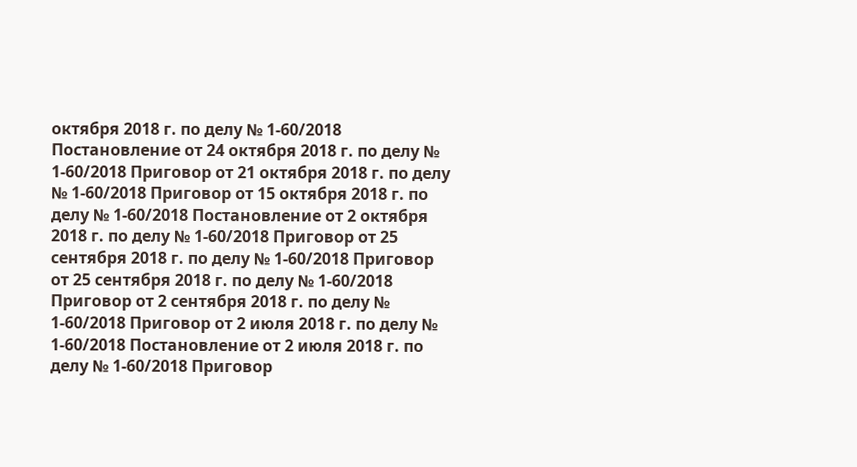октября 2018 г. по делу № 1-60/2018 Постановление от 24 октября 2018 г. по делу № 1-60/2018 Приговор от 21 октября 2018 г. по делу № 1-60/2018 Приговор от 15 октября 2018 г. по делу № 1-60/2018 Постановление от 2 октября 2018 г. по делу № 1-60/2018 Приговор от 25 сентября 2018 г. по делу № 1-60/2018 Приговор от 25 сентября 2018 г. по делу № 1-60/2018 Приговор от 2 сентября 2018 г. по делу № 1-60/2018 Приговор от 2 июля 2018 г. по делу № 1-60/2018 Постановление от 2 июля 2018 г. по делу № 1-60/2018 Приговор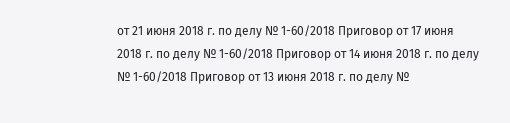от 21 июня 2018 г. по делу № 1-60/2018 Приговор от 17 июня 2018 г. по делу № 1-60/2018 Приговор от 14 июня 2018 г. по делу № 1-60/2018 Приговор от 13 июня 2018 г. по делу №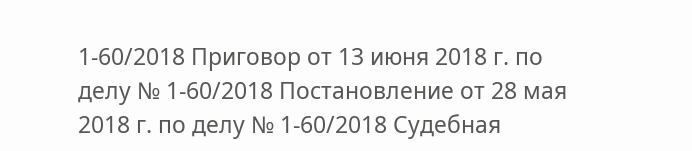1-60/2018 Приговор от 13 июня 2018 г. по делу № 1-60/2018 Постановление от 28 мая 2018 г. по делу № 1-60/2018 Судебная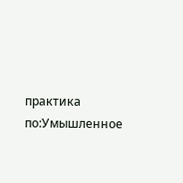практика по:Умышленное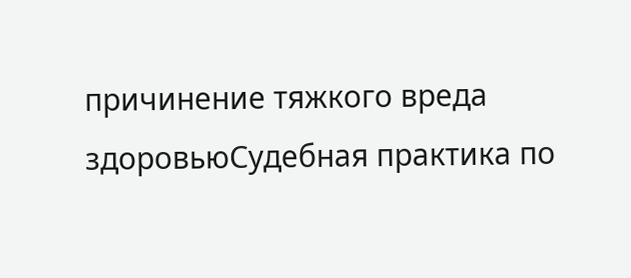причинение тяжкого вреда здоровьюСудебная практика по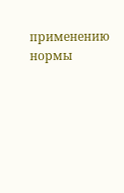применению нормы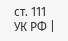ст. 111 УК РФ |